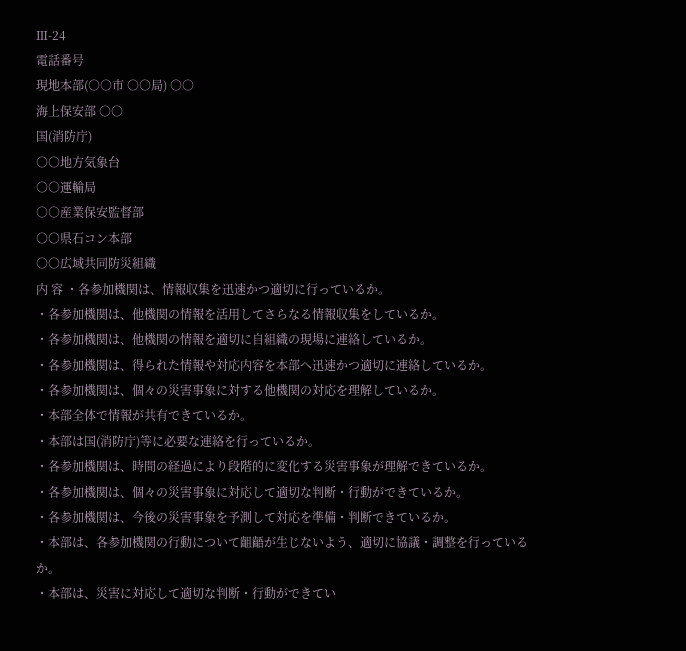Ⅲ-24
電話番号
現地本部(○○市 ○○局) ○○
海上保安部 ○○
国(消防庁)
○○地方気象台
○○運輸局
○○産業保安監督部
○○県石コン本部
○○広域共同防災組織
内 容 ・各参加機関は、情報収集を迅速かつ適切に行っているか。
・各参加機関は、他機関の情報を活用してさらなる情報収集をしているか。
・各参加機関は、他機関の情報を適切に自組織の現場に連絡しているか。
・各参加機関は、得られた情報や対応内容を本部へ迅速かつ適切に連絡しているか。
・各参加機関は、個々の災害事象に対する他機関の対応を理解しているか。
・本部全体で情報が共有できているか。
・本部は国(消防庁)等に必要な連絡を行っているか。
・各参加機関は、時間の経過により段階的に変化する災害事象が理解できているか。
・各参加機関は、個々の災害事象に対応して適切な判断・行動ができているか。
・各参加機関は、今後の災害事象を予測して対応を準備・判断できているか。
・本部は、各参加機関の行動について齟齬が生じないよう、適切に協議・調整を行っているか。
・本部は、災害に対応して適切な判断・行動ができてい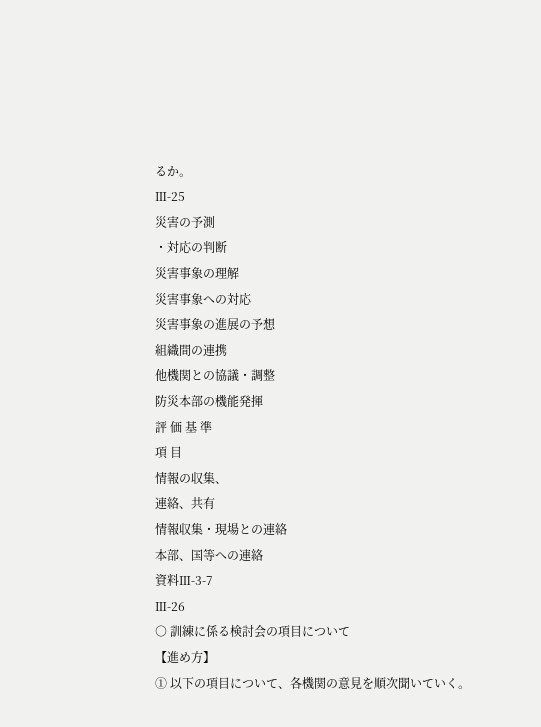るか。
Ⅲ-25
災害の予測
・対応の判断
災害事象の理解
災害事象への対応
災害事象の進展の予想
組織間の連携
他機関との協議・調整
防災本部の機能発揮
評 価 基 準
項 目
情報の収集、
連絡、共有
情報収集・現場との連絡
本部、国等への連絡
資料Ⅲ-3-7
Ⅲ-26
○ 訓練に係る検討会の項目について
【進め方】
① 以下の項目について、各機関の意見を順次聞いていく。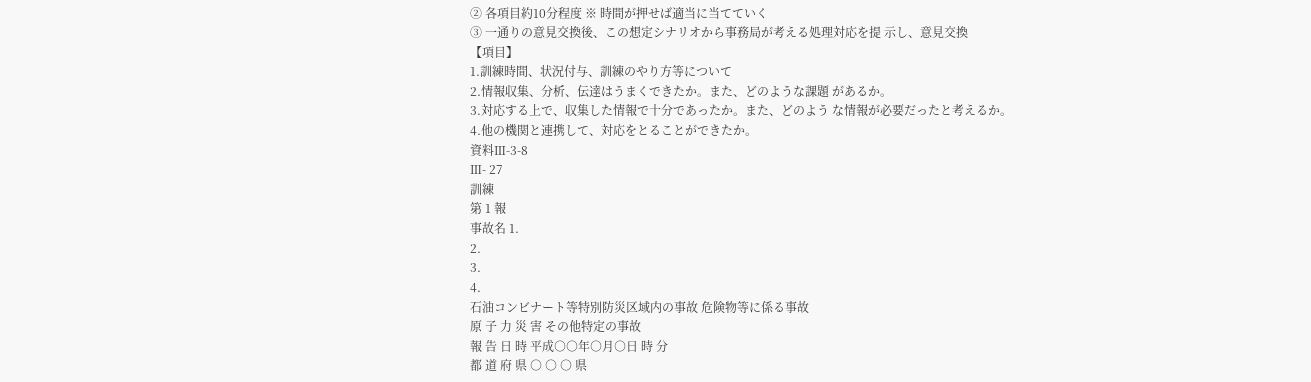② 各項目約10分程度 ※ 時間が押せば適当に当てていく
③ 一通りの意見交換後、この想定シナリオから事務局が考える処理対応を提 示し、意見交換
【項目】
1.訓練時間、状況付与、訓練のやり方等について
2.情報収集、分析、伝達はうまくできたか。また、どのような課題 があるか。
3.対応する上で、収集した情報で十分であったか。また、どのよう な情報が必要だったと考えるか。
4.他の機関と連携して、対応をとることができたか。
資料Ⅲ-3-8
Ⅲ- 27
訓練
第 1 報
事故名 1.
2.
3.
4.
石油コンビナート等特別防災区域内の事故 危険物等に係る事故
原 子 力 災 害 その他特定の事故
報 告 日 時 平成○○年○月○日 時 分
都 道 府 県 ○ ○ ○ 県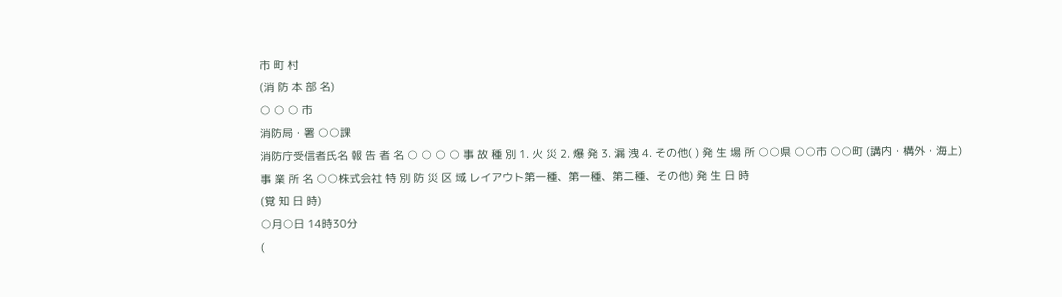市 町 村
(消 防 本 部 名)
○ ○ ○ 市
消防局・署 ○○課
消防庁受信者氏名 報 告 者 名 ○ ○ ○ ○ 事 故 種 別 1. 火 災 2. 爆 発 3. 漏 洩 4. その他( ) 発 生 場 所 ○○県 ○○市 ○○町 (講内・構外・海上)
事 業 所 名 ○○株式会社 特 別 防 災 区 域 レイアウト第一種、第一種、第二種、その他) 発 生 日 時
(覚 知 日 時)
○月○日 14時30分
(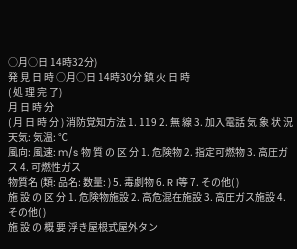○月○日 14時32分)
発 見 日 時 ○月○日 14時30分 鎮 火 日 時
( 処 理 完 了)
月 日 時 分
( 月 日 時 分 ) 消防覚知方法 1. 119 2. 無 線 3. 加入電話 気 象 状 況 天気: 気温: ℃
風向: 風速: m/s 物 質 の 区 分 1. 危険物 2. 指定可燃物 3. 高圧ガス 4. 可燃性ガス
物質名 (類: 品名: 数量: ) 5. 毒劇物 6. R I等 7. その他( )
施 設 の 区 分 1. 危険物施設 2. 高危混在施設 3. 高圧ガス施設 4. その他( )
施 設 の 概 要 浮き屋根式屋外タン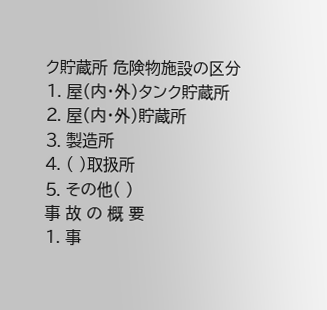ク貯蔵所 危険物施設の区分
⒈ 屋(内・外)タンク貯蔵所
⒉ 屋(内・外)貯蔵所
⒊ 製造所
⒋ ( )取扱所
⒌ その他( )
事 故 の 概 要
⒈ 事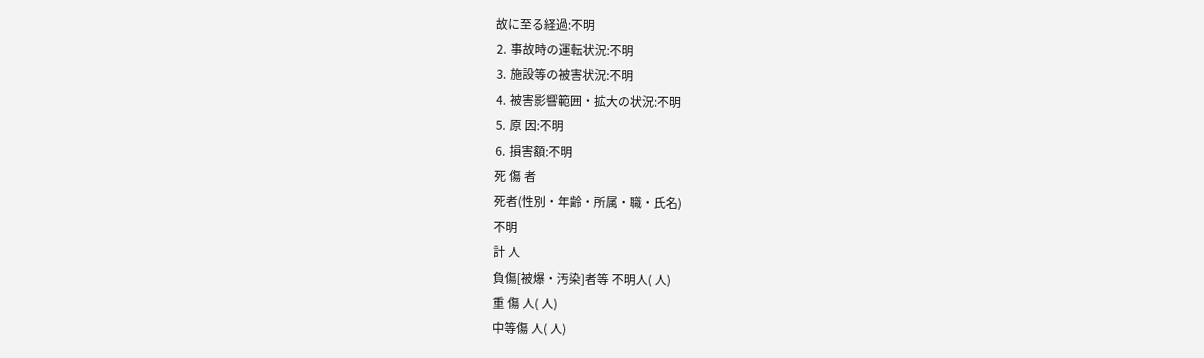故に至る経過:不明
⒉ 事故時の運転状況:不明
⒊ 施設等の被害状況:不明
⒋ 被害影響範囲・拡大の状況:不明
⒌ 原 因:不明
⒍ 損害額:不明
死 傷 者
死者(性別・年齢・所属・職・氏名)
不明
計 人
負傷[被爆・汚染]者等 不明人( 人)
重 傷 人( 人)
中等傷 人( 人)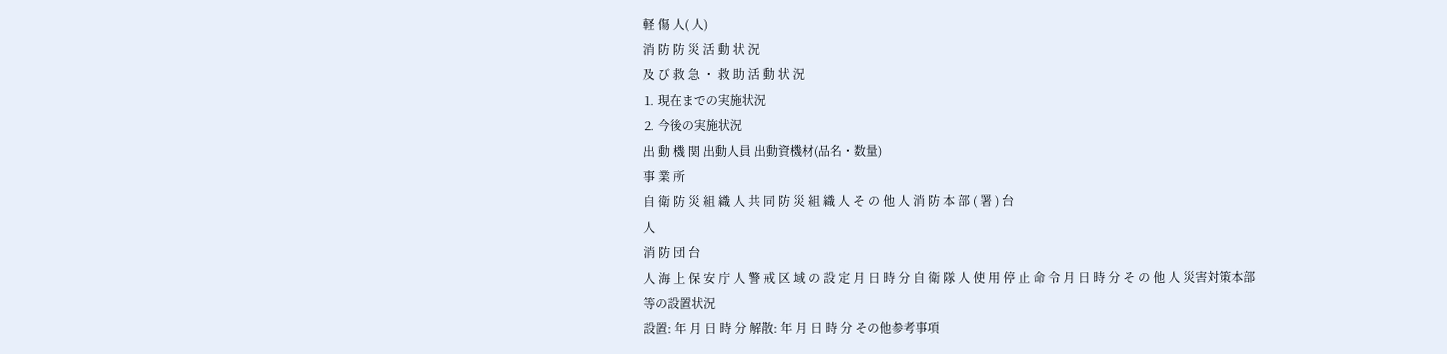軽 傷 人( 人)
消 防 防 災 活 動 状 況
及 び 救 急 ・ 救 助 活 動 状 況
⒈ 現在までの実施状況
⒉ 今後の実施状況
出 動 機 関 出動人員 出動資機材(品名・数量)
事 業 所
自 衛 防 災 組 織 人 共 同 防 災 組 織 人 そ の 他 人 消 防 本 部 ( 署 ) 台
人
消 防 団 台
人 海 上 保 安 庁 人 警 戒 区 域 の 設 定 月 日 時 分 自 衛 隊 人 使 用 停 止 命 令 月 日 時 分 そ の 他 人 災害対策本部
等の設置状況
設置: 年 月 日 時 分 解散: 年 月 日 時 分 その他参考事項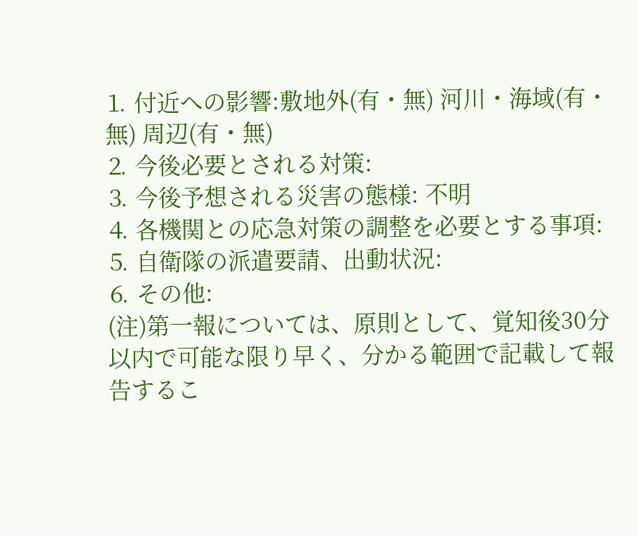⒈ 付近への影響:敷地外(有・無) 河川・海域(有・無) 周辺(有・無)
⒉ 今後必要とされる対策:
⒊ 今後予想される災害の態様: 不明
⒋ 各機関との応急対策の調整を必要とする事項:
⒌ 自衛隊の派遣要請、出動状況:
⒍ その他:
(注)第一報については、原則として、覚知後30分以内で可能な限り早く、分かる範囲で記載して報告するこ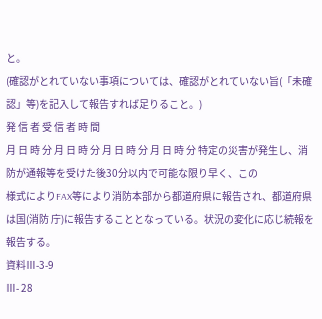と。
(確認がとれていない事項については、確認がとれていない旨(「未確認」等)を記入して報告すれば足りること。)
発 信 者 受 信 者 時 間
月 日 時 分 月 日 時 分 月 日 時 分 月 日 時 分 特定の災害が発生し、消防が通報等を受けた後30分以内で可能な限り早く、この
様式によりFAX等により消防本部から都道府県に報告され、都道府県は国(消防 庁)に報告することとなっている。状況の変化に応じ続報を報告する。
資料Ⅲ-3-9
Ⅲ- 28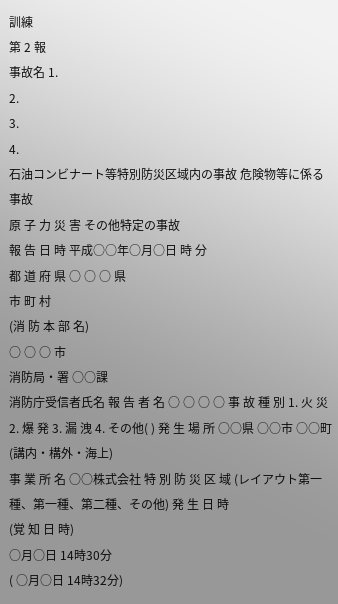訓練
第 2 報
事故名 1.
2.
3.
4.
石油コンビナート等特別防災区域内の事故 危険物等に係る事故
原 子 力 災 害 その他特定の事故
報 告 日 時 平成○○年○月○日 時 分
都 道 府 県 ○ ○ ○ 県
市 町 村
(消 防 本 部 名)
○ ○ ○ 市
消防局・署 ○○課
消防庁受信者氏名 報 告 者 名 ○ ○ ○ ○ 事 故 種 別 1. 火 災 2. 爆 発 3. 漏 洩 4. その他( ) 発 生 場 所 ○○県 ○○市 ○○町 (講内・構外・海上)
事 業 所 名 ○○株式会社 特 別 防 災 区 域 (レイアウト第一種、第一種、第二種、その他) 発 生 日 時
(覚 知 日 時)
○月○日 14時30分
( ○月○日 14時32分)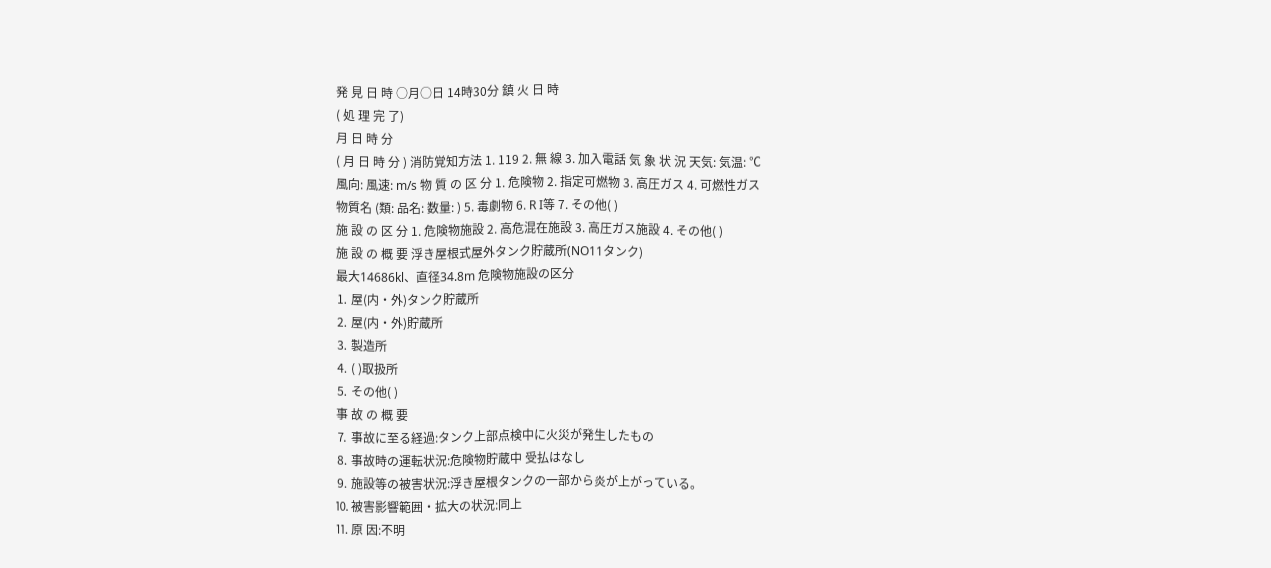発 見 日 時 ○月○日 14時30分 鎮 火 日 時
( 処 理 完 了)
月 日 時 分
( 月 日 時 分 ) 消防覚知方法 1. 119 2. 無 線 3. 加入電話 気 象 状 況 天気: 気温: ℃
風向: 風速: m/s 物 質 の 区 分 1. 危険物 2. 指定可燃物 3. 高圧ガス 4. 可燃性ガス
物質名 (類: 品名: 数量: ) 5. 毒劇物 6. R I等 7. その他( )
施 設 の 区 分 1. 危険物施設 2. 高危混在施設 3. 高圧ガス施設 4. その他( )
施 設 の 概 要 浮き屋根式屋外タンク貯蔵所(NO11タンク)
最大14686kl、直径34.8m 危険物施設の区分
⒈ 屋(内・外)タンク貯蔵所
⒉ 屋(内・外)貯蔵所
⒊ 製造所
⒋ ( )取扱所
⒌ その他( )
事 故 の 概 要
⒎ 事故に至る経過:タンク上部点検中に火災が発生したもの
⒏ 事故時の運転状況:危険物貯蔵中 受払はなし
⒐ 施設等の被害状況:浮き屋根タンクの一部から炎が上がっている。
⒑ 被害影響範囲・拡大の状況:同上
⒒ 原 因:不明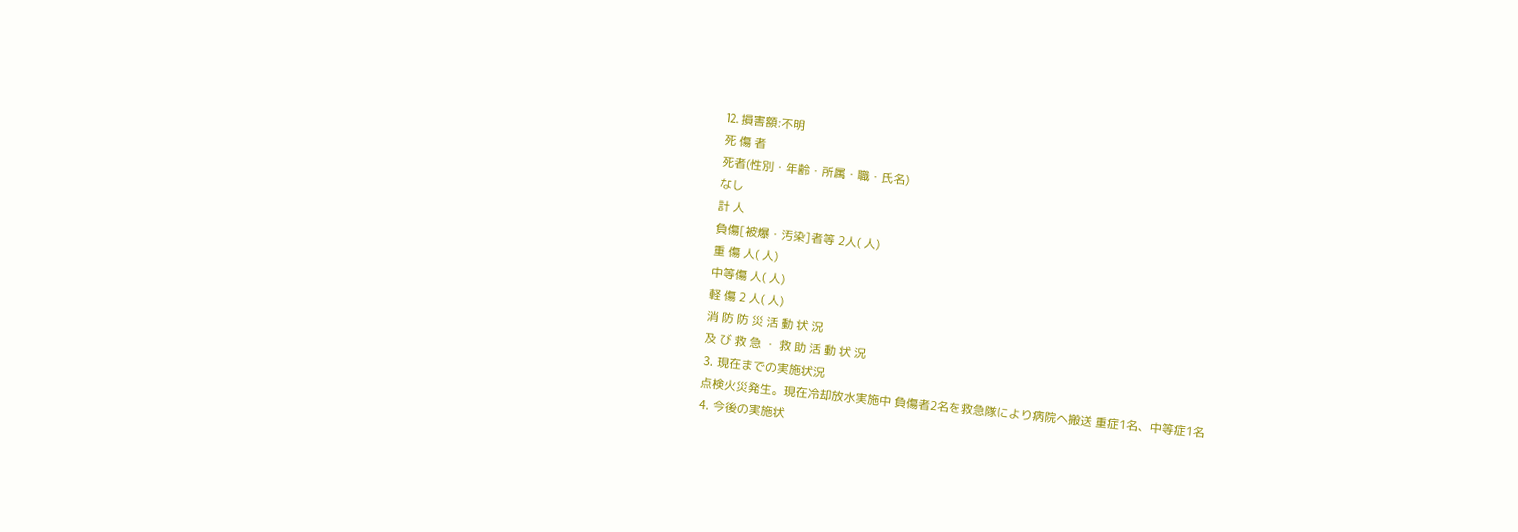⒓ 損害額:不明
死 傷 者
死者(性別・年齢・所属・職・氏名)
なし
計 人
負傷[被爆・汚染]者等 2人( 人)
重 傷 人( 人)
中等傷 人( 人)
軽 傷 2 人( 人)
消 防 防 災 活 動 状 況
及 び 救 急 ・ 救 助 活 動 状 況
⒊ 現在までの実施状況
点検火災発生。現在冷却放水実施中 負傷者2名を救急隊により病院へ搬送 重症1名、中等症1名
⒋ 今後の実施状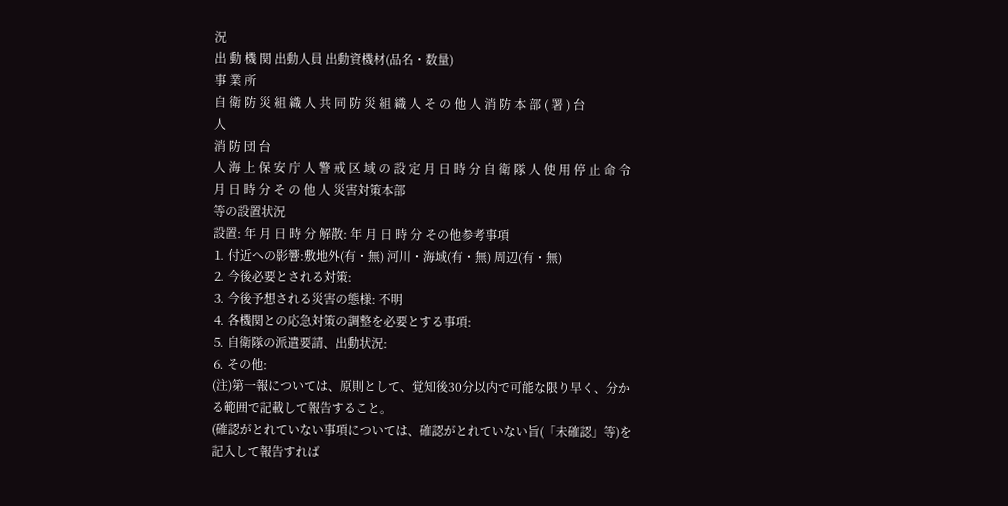況
出 動 機 関 出動人員 出動資機材(品名・数量)
事 業 所
自 衛 防 災 組 織 人 共 同 防 災 組 織 人 そ の 他 人 消 防 本 部 ( 署 ) 台
人
消 防 団 台
人 海 上 保 安 庁 人 警 戒 区 域 の 設 定 月 日 時 分 自 衛 隊 人 使 用 停 止 命 令 月 日 時 分 そ の 他 人 災害対策本部
等の設置状況
設置: 年 月 日 時 分 解散: 年 月 日 時 分 その他参考事項
⒈ 付近への影響:敷地外(有・無) 河川・海域(有・無) 周辺(有・無)
⒉ 今後必要とされる対策:
⒊ 今後予想される災害の態様: 不明
⒋ 各機関との応急対策の調整を必要とする事項:
⒌ 自衛隊の派遣要請、出動状況:
⒍ その他:
(注)第一報については、原則として、覚知後30分以内で可能な限り早く、分かる範囲で記載して報告すること。
(確認がとれていない事項については、確認がとれていない旨(「未確認」等)を記入して報告すれば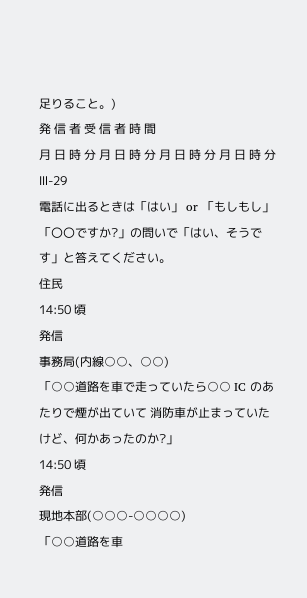足りること。)
発 信 者 受 信 者 時 間
月 日 時 分 月 日 時 分 月 日 時 分 月 日 時 分
Ⅲ-29
電話に出るときは「はい」 or 「もしもし」
「〇〇ですか?」の問いで「はい、そうです」と答えてください。
住民
14:50 頃
発信
事務局(内線○○、○○)
「○○道路を車で走っていたら○○ IC のあたりで煙が出ていて 消防車が止まっていたけど、何かあったのか?」
14:50 頃
発信
現地本部(○○○-○○○○)
「○○道路を車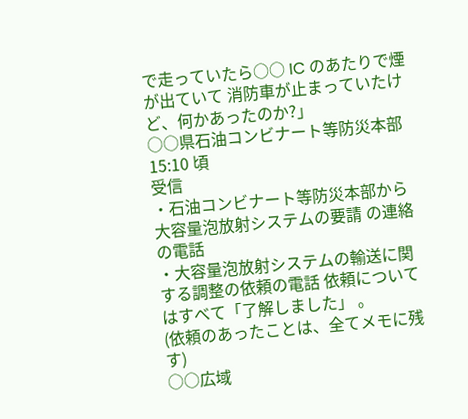で走っていたら○○ IC のあたりで煙が出ていて 消防車が止まっていたけど、何かあったのか?」
○○県石油コンビナート等防災本部
15:10 頃
受信
・石油コンビナート等防災本部から大容量泡放射システムの要請 の連絡の電話
・大容量泡放射システムの輸送に関する調整の依頼の電話 依頼についてはすべて「了解しました」 。
(依頼のあったことは、全てメモに残す)
○○広域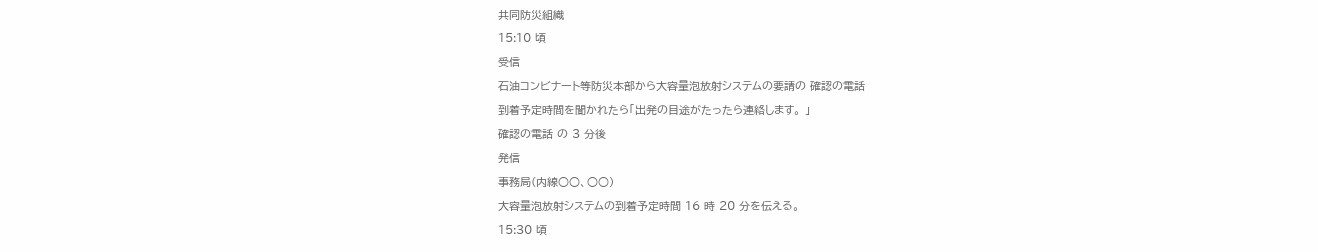共同防災組織
15:10 頃
受信
石油コンビナート等防災本部から大容量泡放射システムの要請の 確認の電話
到着予定時間を聞かれたら「出発の目途がたったら連絡します。 」
確認の電話 の 3 分後
発信
事務局(内線○○、○○)
大容量泡放射システムの到着予定時間 16 時 20 分を伝える。
15:30 頃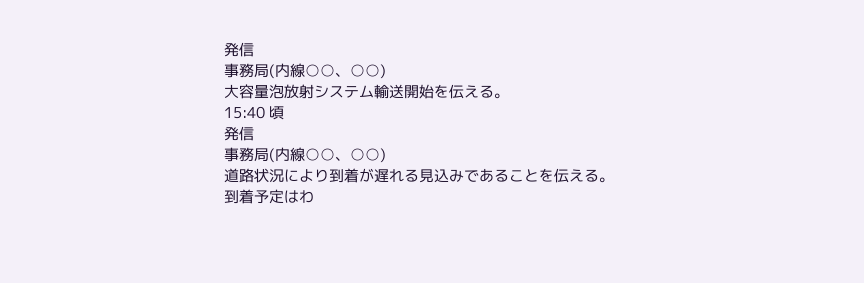発信
事務局(内線○○、○○)
大容量泡放射システム輸送開始を伝える。
15:40 頃
発信
事務局(内線○○、○○)
道路状況により到着が遅れる見込みであることを伝える。
到着予定はわ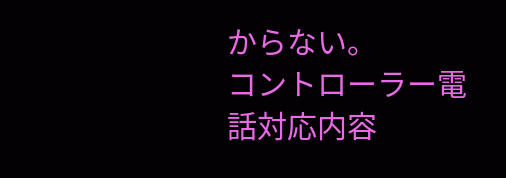からない。
コントローラー電話対応内容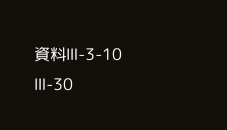資料Ⅲ-3-10
Ⅲ-30